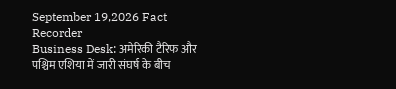September 19,2026 Fact Recorder
Business Desk: अमेरिकी टैरिफ और पश्चिम एशिया में जारी संघर्ष के बीच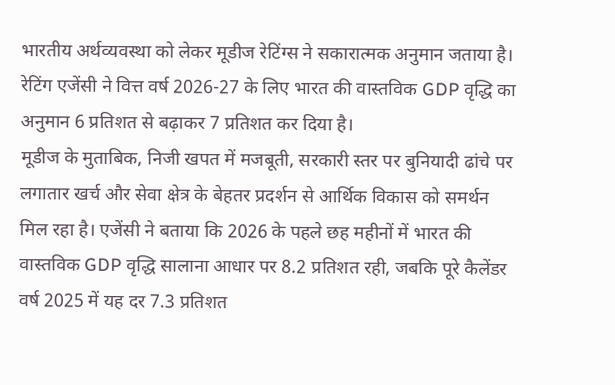भारतीय अर्थव्यवस्था को लेकर मूडीज रेटिंग्स ने सकारात्मक अनुमान जताया है। रेटिंग एजेंसी ने वित्त वर्ष 2026-27 के लिए भारत की वास्तविक GDP वृद्धि का अनुमान 6 प्रतिशत से बढ़ाकर 7 प्रतिशत कर दिया है।
मूडीज के मुताबिक, निजी खपत में मजबूती, सरकारी स्तर पर बुनियादी ढांचे पर लगातार खर्च और सेवा क्षेत्र के बेहतर प्रदर्शन से आर्थिक विकास को समर्थन मिल रहा है। एजेंसी ने बताया कि 2026 के पहले छह महीनों में भारत की वास्तविक GDP वृद्धि सालाना आधार पर 8.2 प्रतिशत रही, जबकि पूरे कैलेंडर वर्ष 2025 में यह दर 7.3 प्रतिशत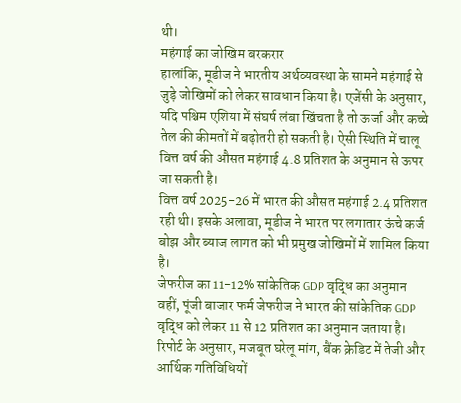थी।
महंगाई का जोखिम बरकरार
हालांकि, मूडीज ने भारतीय अर्थव्यवस्था के सामने महंगाई से जुड़े जोखिमों को लेकर सावधान किया है। एजेंसी के अनुसार, यदि पश्चिम एशिया में संघर्ष लंबा खिंचता है तो ऊर्जा और कच्चे तेल की कीमतों में बढ़ोतरी हो सकती है। ऐसी स्थिति में चालू वित्त वर्ष की औसत महंगाई 4.8 प्रतिशत के अनुमान से ऊपर जा सकती है।
वित्त वर्ष 2025-26 में भारत की औसत महंगाई 2.4 प्रतिशत रही थी। इसके अलावा, मूडीज ने भारत पर लगातार ऊंचे कर्ज बोझ और ब्याज लागत को भी प्रमुख जोखिमों में शामिल किया है।
जेफरीज का 11-12% सांकेतिक GDP वृद्धि का अनुमान
वहीं, पूंजी बाजार फर्म जेफरीज ने भारत की सांकेतिक GDP वृद्धि को लेकर 11 से 12 प्रतिशत का अनुमान जताया है। रिपोर्ट के अनुसार, मजबूत घरेलू मांग, बैंक क्रेडिट में तेजी और आर्थिक गतिविधियों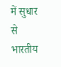में सुधार से भारतीय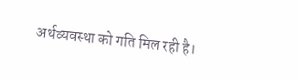अर्थव्यवस्था को गति मिल रही है।